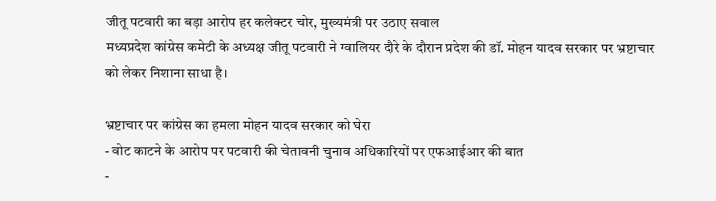जीतू पटवारी का बड़ा आरोप हर कलेक्टर चोर, मुख्यमंत्री पर उठाए सवाल
मध्यप्रदेश कांग्रेस कमेटी के अध्यक्ष जीतू पटवारी ने ग्वालियर दौरे के दौरान प्रदेश की डॉ. मोहन यादव सरकार पर भ्रष्टाचार को लेकर निशाना साधा है।

भ्रष्टाचार पर कांग्रेस का हमला मोहन यादव सरकार को घेरा
- वोट काटने के आरोप पर पटवारी की चेतावनी चुनाव अधिकारियों पर एफआईआर की बात
-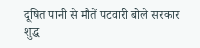दूषित पानी से मौतें पटवारी बोले सरकार शुद्ध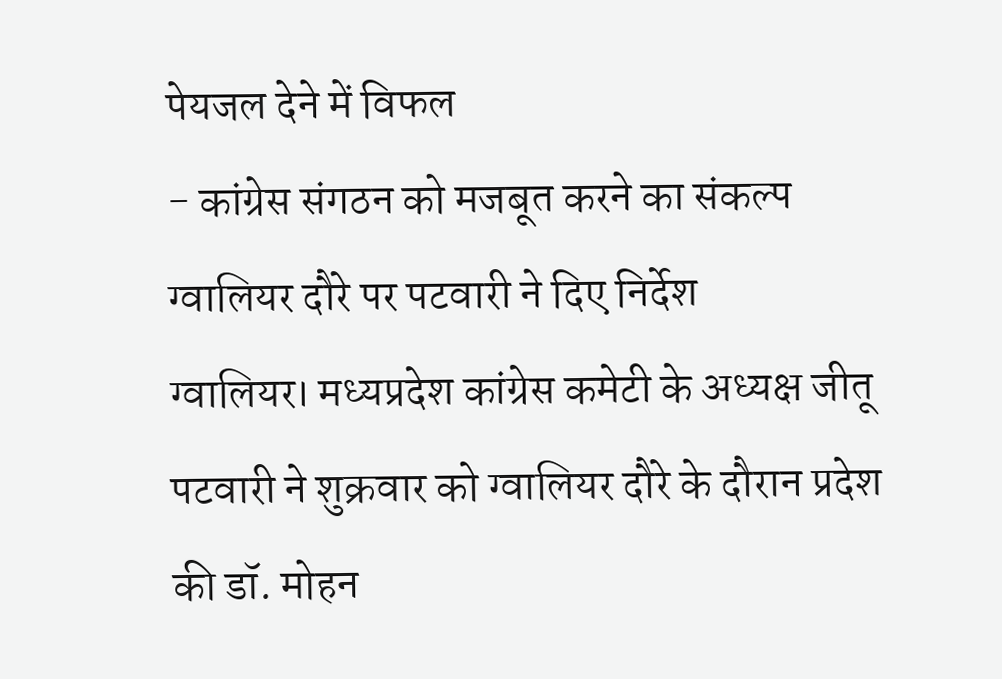पेयजल देने में विफल
- कांग्रेस संगठन को मजबूत करने का संकल्प ग्वालियर दौरे पर पटवारी ने दिए निर्देश
ग्वालियर। मध्यप्रदेश कांग्रेस कमेटी के अध्यक्ष जीतू पटवारी ने शुक्रवार को ग्वालियर दौरे के दौरान प्रदेश की डॉ. मोहन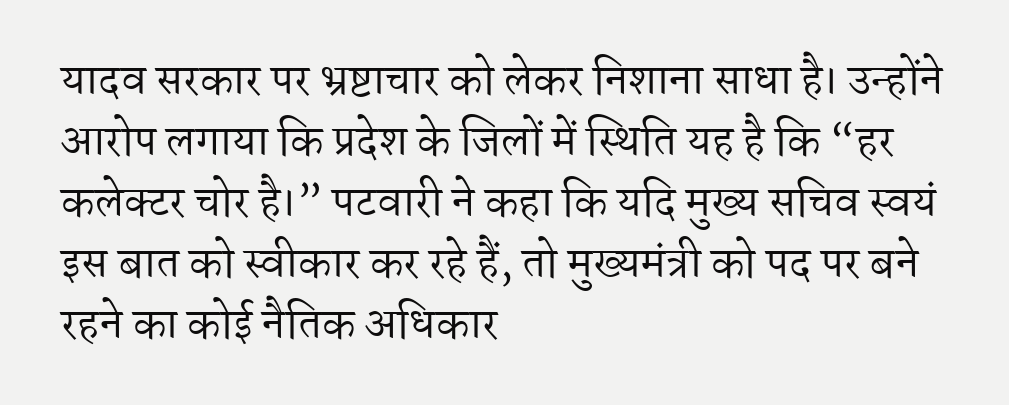यादव सरकार पर भ्रष्टाचार को लेकर निशाना साधा है। उन्होंने आरोप लगाया कि प्रदेश के जिलों में स्थिति यह है कि “हर कलेक्टर चोर है।” पटवारी ने कहा कि यदि मुख्य सचिव स्वयं इस बात को स्वीकार कर रहे हैं, तो मुख्यमंत्री को पद पर बने रहने का कोई नैतिक अधिकार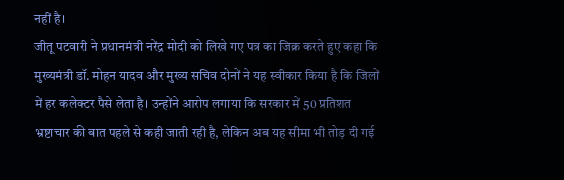नहीं है।
जीतू पटवारी ने प्रधानमंत्री नरेंद्र मोदी को लिखे गए पत्र का जिक्र करते हुए कहा कि मुख्यमंत्री डॉ. मोहन यादव और मुख्य सचिव दोनों ने यह स्वीकार किया है कि जिलों में हर कलेक्टर पैसे लेता है। उन्होंने आरोप लगाया कि सरकार में 50 प्रतिशत भ्रष्टाचार की बात पहले से कही जाती रही है, लेकिन अब यह सीमा भी तोड़ दी गई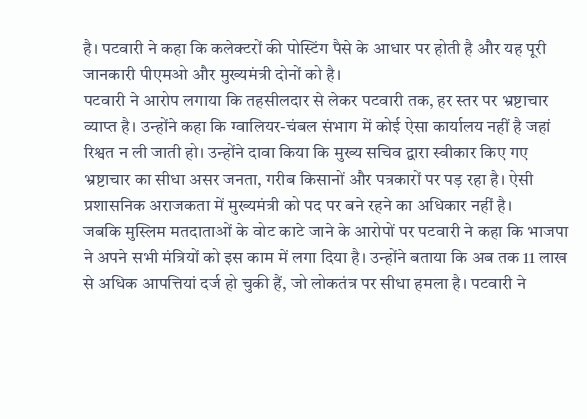है। पटवारी ने कहा कि कलेक्टरों की पोस्टिंग पैसे के आधार पर होती है और यह पूरी जानकारी पीएमओ और मुख्यमंत्री दोनों को है।
पटवारी ने आरोप लगाया कि तहसीलदार से लेकर पटवारी तक, हर स्तर पर भ्रष्टाचार व्याप्त है। उन्होंने कहा कि ग्वालियर-चंबल संभाग में कोई ऐसा कार्यालय नहीं है जहां रिश्वत न ली जाती हो। उन्होंने दावा किया कि मुख्य सचिव द्वारा स्वीकार किए गए भ्रष्टाचार का सीधा असर जनता, गरीब किसानों और पत्रकारों पर पड़ रहा है। ऐसी प्रशासनिक अराजकता में मुख्यमंत्री को पद पर बने रहने का अधिकार नहीं है।
जबकि मुस्लिम मतदाताओं के वोट काटे जाने के आरोपों पर पटवारी ने कहा कि भाजपा ने अपने सभी मंत्रियों को इस काम में लगा दिया है। उन्होंने बताया कि अब तक 11 लाख से अधिक आपत्तियां दर्ज हो चुकी हैं, जो लोकतंत्र पर सीधा हमला है। पटवारी ने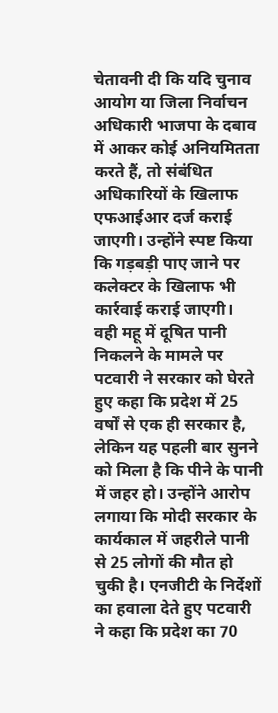चेतावनी दी कि यदि चुनाव आयोग या जिला निर्वाचन अधिकारी भाजपा के दबाव में आकर कोई अनियमितता करते हैं, तो संबंधित अधिकारियों के खिलाफ एफआईआर दर्ज कराई जाएगी। उन्होंने स्पष्ट किया कि गड़बड़ी पाए जाने पर कलेक्टर के खिलाफ भी कार्रवाई कराई जाएगी।
वही महू में दूषित पानी निकलने के मामले पर पटवारी ने सरकार को घेरते हुए कहा कि प्रदेश में 25 वर्षों से एक ही सरकार है, लेकिन यह पहली बार सुनने को मिला है कि पीने के पानी में जहर हो। उन्होंने आरोप लगाया कि मोदी सरकार के कार्यकाल में जहरीले पानी से 25 लोगों की मौत हो चुकी है। एनजीटी के निर्देशों का हवाला देते हुए पटवारी ने कहा कि प्रदेश का 70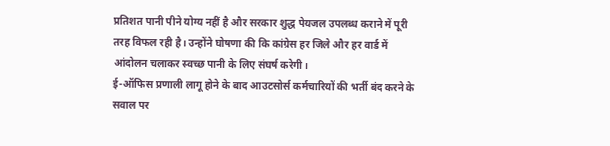प्रतिशत पानी पीने योग्य नहीं है और सरकार शुद्ध पेयजल उपलब्ध कराने में पूरी तरह विफल रही है। उन्होंने घोषणा की कि कांग्रेस हर जिले और हर वार्ड में आंदोलन चलाकर स्वच्छ पानी के लिए संघर्ष करेगी।
ई-ऑफिस प्रणाली लागू होने के बाद आउटसोर्स कर्मचारियों की भर्ती बंद करने के सवाल पर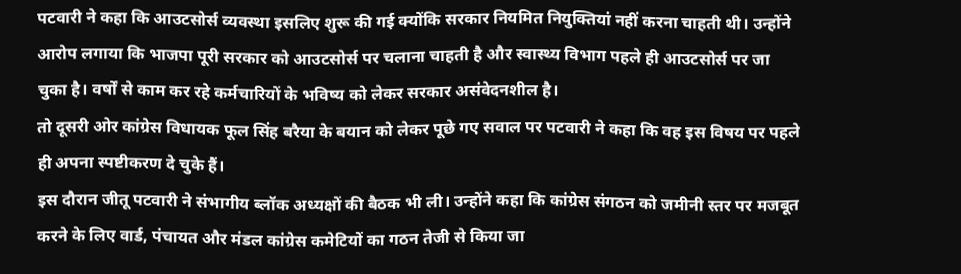पटवारी ने कहा कि आउटसोर्स व्यवस्था इसलिए शुरू की गई क्योंकि सरकार नियमित नियुक्तियां नहीं करना चाहती थी। उन्होंने आरोप लगाया कि भाजपा पूरी सरकार को आउटसोर्स पर चलाना चाहती है और स्वास्थ्य विभाग पहले ही आउटसोर्स पर जा चुका है। वर्षों से काम कर रहे कर्मचारियों के भविष्य को लेकर सरकार असंवेदनशील है।
तो दूसरी ओर कांग्रेस विधायक फूल सिंह बरैया के बयान को लेकर पूछे गए सवाल पर पटवारी ने कहा कि वह इस विषय पर पहले ही अपना स्पष्टीकरण दे चुके हैं।
इस दौरान जीतू पटवारी ने संभागीय ब्लॉक अध्यक्षों की बैठक भी ली। उन्होंने कहा कि कांग्रेस संगठन को जमीनी स्तर पर मजबूत करने के लिए वार्ड, पंचायत और मंडल कांग्रेस कमेटियों का गठन तेजी से किया जा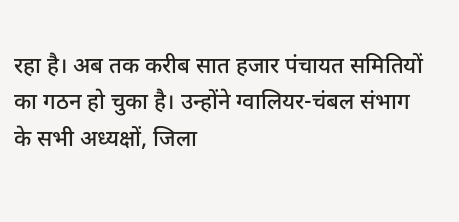रहा है। अब तक करीब सात हजार पंचायत समितियों का गठन हो चुका है। उन्होंने ग्वालियर-चंबल संभाग के सभी अध्यक्षों, जिला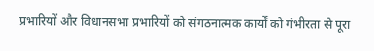प्रभारियों और विधानसभा प्रभारियों को संगठनात्मक कार्यों को गंभीरता से पूरा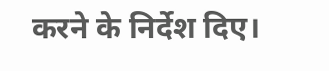करने के निर्देश दिए।